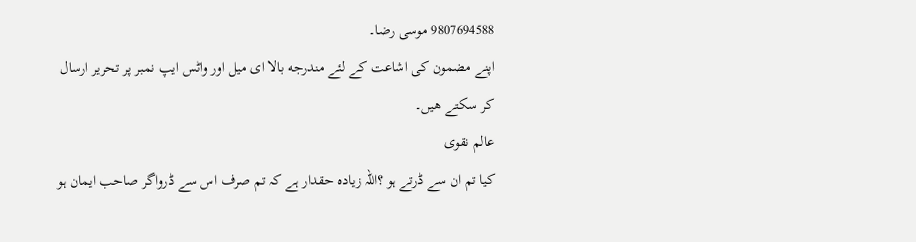9807694588 موسی رضا۔
اپنے مضمون كی اشاعت كے لئے مندرجه بالا ای میل اور واٹس ایپ نمبر پر تحریر ارسال كر سكتے هیں۔
عالم نقوی
کیا تم ان سے ڈرتے ہو ؟اللہ زیادہ حقدار ہے کہ تم صرف اس سے ڈرواگر صاحب ایمان ہو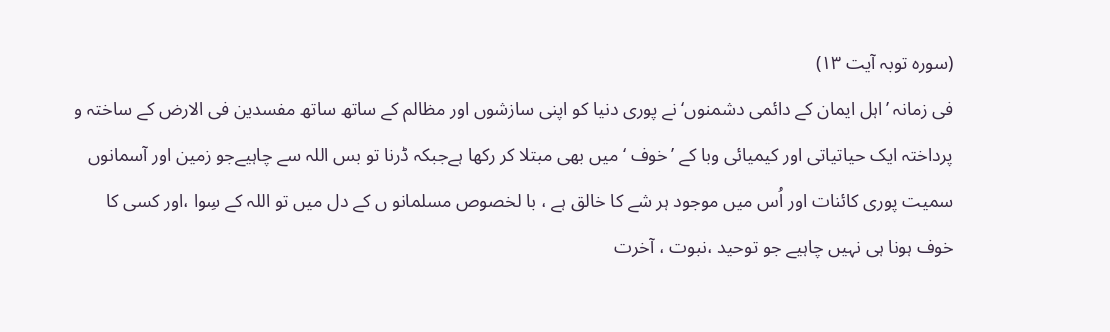(سورہ توبہ آیت ۱۳)
فی زمانہ ’اہل ایمان کے دائمی دشمنوں‘ نے پوری دنیا کو اپنی سازشوں اور مظالم کے ساتھ ساتھ مفسدین فی الارض کے ساختہ و پرداختہ ایک حیاتیاتی اور کیمیائی وبا کے ’خوف ‘ میں بھی مبتلا کر رکھا ہےجبکہ ڈرنا تو بس اللہ سے چاہیےجو زمین اور آسمانوں سمیت پوری کائنات اور اُس میں موجود ہر شے کا خالق ہے ، با لخصوص مسلمانو ں کے دل میں تو اللہ کے سِوا ،اور کسی کا خوف ہونا ہی نہیں چاہیے جو توحید ،نبوت ، آخرت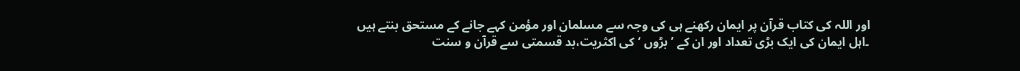اور اللہ کی کتاب قرآن پر ایمان رکھنے ہی کی وجہ سے مسلمان اور مؤمن کہے جانے کے مستحق بنتے ہیں ۔اہل ایمان کی ایک بڑی تعداد اور ان کے ’بڑوں ‘ کی اکثریت،بد قسمتی سے قرآن و سنت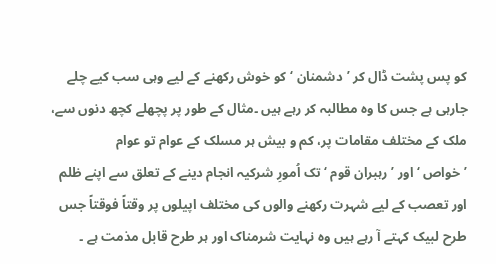کو پس پشت ڈال کر ’دشمنان ‘کو خوش رکھنے کے لیے وہی سب کیے چلے جارہی ہے جس کا وہ مطالبہ کر رہے ہیں ۔مثال کے طور پر پچھلے کچھ دنوں سے، ملک کے مختلف مقامات پر، کم و بیش ہر مسلک کے عوام تو عوام
’خواص ‘ اور ’رہبران قوم ‘ تک اُمورِ شرکیہ انجام دینے کے تعلق سے اپنے ظلم اور تعصب کے لیے شہرت رکھنے والوں کی مختلف اپیلوں پر وقتاً فوقتاً جس طرح لبیک کہتے آ رہے ہیں وہ نہایت شرمناک اور ہر طرح قابل مذمت ہے ۔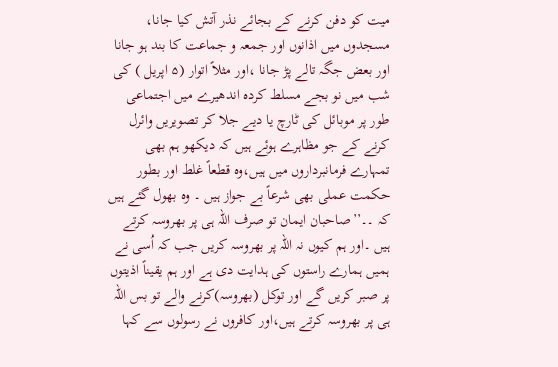میت کو دفن کرنے کے بجائے نذر آتش کیا جانا، مسجدوں میں اذانوں اور جمعہ و جماعت کا بند ہو جانا اور بعض جگہ تالے پڑ جانا ،اور مثلاً اتوار (۵ اپریل ) کی شب میں نو بجے مسلط کردہ اندھیرے میں اجتماعی طور پر موبائل کی ٹارچ یا دیے جلا کر تصویریں وائرل کرنے کے جو مظاہرے ہوئے ہیں کہ دیکھو ہم بھی تمہارے فرمانبرداروں میں ہیں،وہ قطعاً غلط اور بطور حکمت عملی بھی شرعاً بے جواز ہیں ۔ وہ بھول گئے ہیں کہ ۔۔’’صاحبان ایمان تو صرف اللہ ہی پر بھروسہ کرتے ہیں ۔اور ہم کیوں نہ اللہ پر بھروسہ کریں جب کہ اُسی نے ہمیں ہمارے راستوں کی ہدایت دی ہے اور ہم یقیناً اذیتوں پر صبر کریں گے اور توکل (بھروسہ)کرنے والے تو بس اللہ ہی پر بھروسہ کرتے ہیں،اور کافروں نے رسولوں سے کہا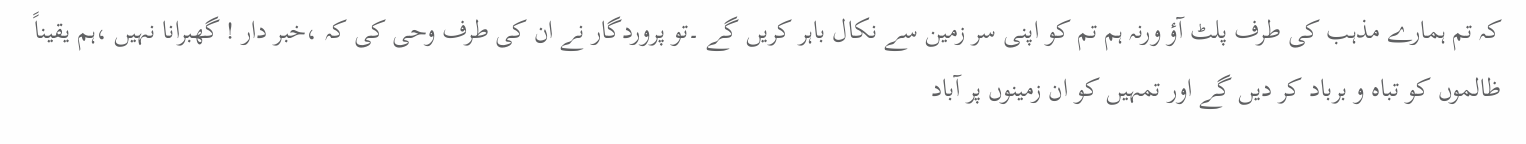کہ تم ہمارے مذہب کی طرف پلٹ آؤ ورنہ ہم تم کو اپنی سر زمین سے نکال باہر کریں گے ۔تو پروردگار نے ان کی طرف وحی کی کہ ،خبر دار ! گھبرانا نہیں ،ہم یقیناً ظالموں کو تباہ و برباد کر دیں گے اور تمہیں کو ان زمینوں پر آباد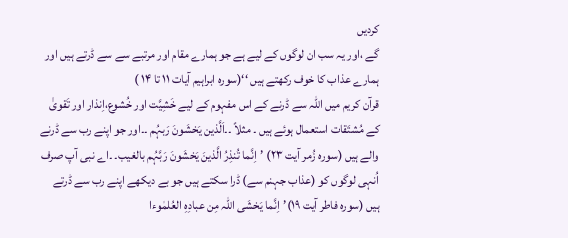کردیں
گے ،اور یہ سب ان لوگوں کے لیے ہے جو ہمارے مقام اور مرتبے سے سے ڈرتے ہیں اور ہمارے عذاب کا خوف رکھتے ہیں ‘‘(سورہ ابراہیم آیات ۱۱ تا ۱۴ )
قرآن کریم میں اللہ سے ڈرنے کے اس مفہوم کے لیے خَشِیَّت اور خُشوع،اِنذار اور تَقویٰ کے مُشتَقات استعمال ہوئے ہیں ۔ مثلاً ۔۔اَلَّذین یَخشَونَ رَبہُم ۔۔اور جو اپنے رب سے ڈرنے والے ہیں (سورہ زُمر آیت ۲۳) ’اِنَّما تُنذِرُ الَّذینَ یَخشَونَ رَبَّہُم بالغیب۔ ۔اے نبی آپ صرف اُنہی لوگوں کو (عذاب جہنم سے) ڈرا سکتے ہیں جو بے دیکھے اپنے رب سے ڈرتے ہیں (سورہ فاطر آیت ۱۹)’اِنَّما یَخشَی اللہ مِن عبادِہِ العُلمٰوءا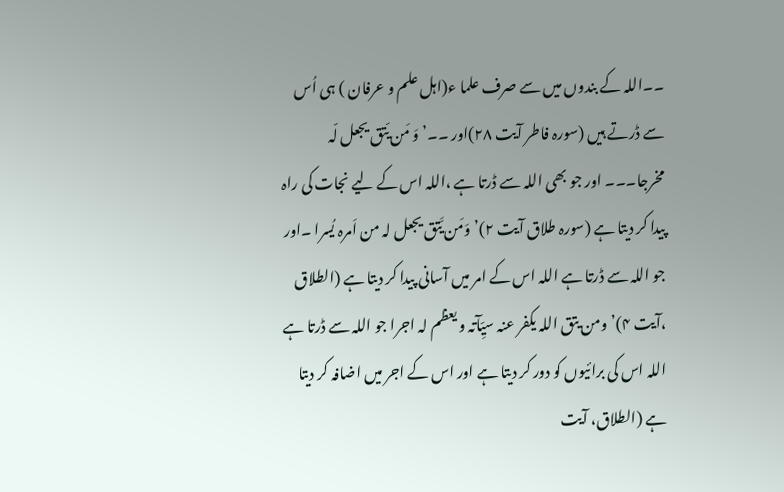۔۔اللہ کے بندوں میں سے صرف علما ء(اہل علم و عرفان ) ہی اُس سے ڈرتے ہیں (سورہ فاطر آیت ۲۸)اور ۔۔’وَ مَن یّتق یجعل لّہ مخرجا۔۔۔ اور جو بھی اللہ سے ڈرتا ہے ،اللہ اس کے لیے نجات کی راہ پیدا کر دیتا ہے (سورہ طلاق آیت ۲)’وَمَن یَّتق یجعل لہ من اَمرہ یُسرا ۔اور جو اللہ سے ڈرتا ہے اللہ اس کے امر میں آسانی پیدا کر دیتا ہے (الطلاق ،آیت ۴)’ومن یتق اللہ یکفر عنہ سیِّآتہ و یعظم لہ اجرا جو اللہ سے ڈرتا ہے اللہ اس کی برائیوں کو دور کر دیتا ہے اور اس کے اجر میں اضافہ کر دیتا ہے (الطلاق، آیت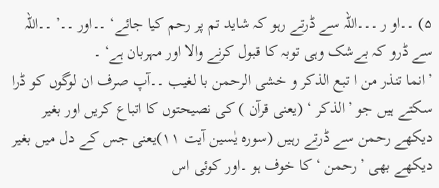۵) ۔۔او ر ۔۔۔اللہ سے ڈرتے رہو کہ شاید تم پر رحم کیا جائے‘ ۔۔اور ۔۔’ ۔۔اللہ سے ڈرو کہ بےشک وہی توبہ کا قبول کرنے والا اور مہربان ہے‘ ۔
’انما تنذر من ا تبع الذکر و خشی الرحمن با لغیب ۔۔آپ صرف ان لوگوں کو ڈرا سکتے ہیں جو ’الذکر ‘ (یعنی قرآن ) کی نصیحتوں کا اتباع کریں اور بغیر دیکھے رحمن سے ڈرتے رہیں (سورہ یٰسین آیت ۱۱)یعنی جس کے دل میں بغیر دیکھے بھی ’رحمن ‘ کا خوف ہو ۔اور کوئی اس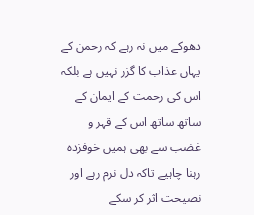دھوکے میں نہ رہے کہ رحمن کے یہاں عذاب کا گزر نہیں ہے بلکہ اس کی رحمت کے ایمان کے ساتھ ساتھ اس کے قہر و غضب سے بھی ہمیں خوفزدہ رہنا چاہیے تاکہ دل نرم رہے اور نصیحت اثر کر سکے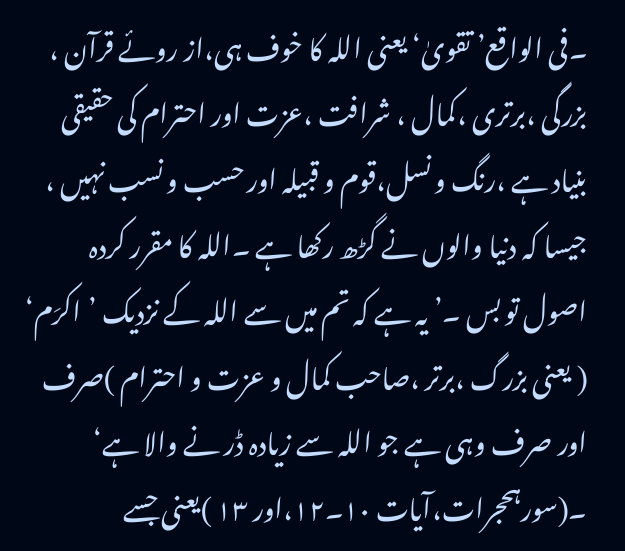۔فی الواقع’ تقویٰ‘ یعنی اللہ کا خوف ہی،از روئے قرآن ، بزرگی ،برتری ،کمال ، شرافت ،عزت اور احترام کی حقیقی بنیاد ہے ،رنگ و نسل،قوم و قبیلہ اور حسب و نسب نہیں ، جیسا کہ دنیا والوں نے گڑھ رکھا ہے ۔اللہ کا مقرر کردہ اصول تو بس ۔’ یہ ہے کہ تم میں سے اللہ کے نزدیک ’اکرَم‘ ( یعنی بزرگ ،برتر ،صاحب کمال و عزت و احترام )صرف اور صرف وہی ہے جو اللہ سے زیادہ ڈر نے والا ہے‘ ۔(سورہحجرات،آیات ۱۰۔۱۲،اور ۱۳ )یعنی جسے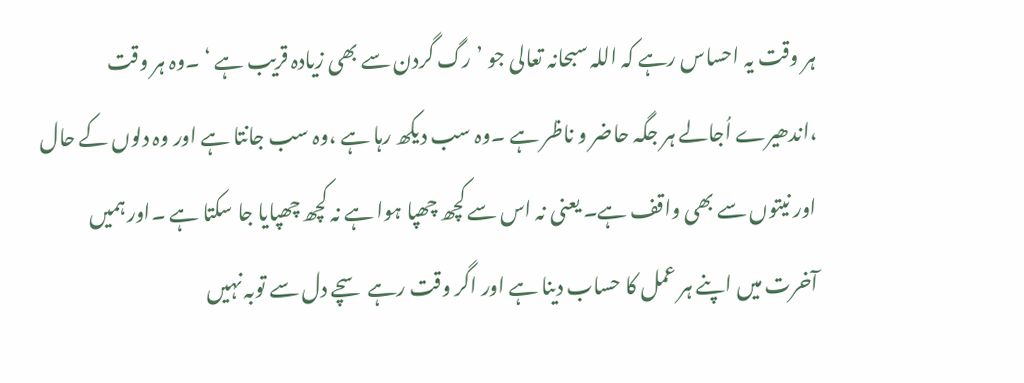ہر وقت یہ احساس رہے کہ اللہ سبحانہ تعالی جو ’رگ گردن سے بھی زیادہ قریب ہے ‘ ۔وہ ہر وقت ،اندھیرے اُجالے ہر جگہ حاضر و ناظر ہے ۔وہ سب دیکھ رہا ہے ،وہ سب جانتا ہے اور وہ دلوں کے حال اور نیتوں سے بھی واقف ہے۔ یعنی نہ اس سے کچھ چھپا ہوا ہے نہ کچھ چھپایا جا سکتا ہے ۔اور ہمیں آخرت میں اپنے ہر عمل کا حساب دینا ہے اور اگر وقت رہے سچے دل سے توبہ نہیں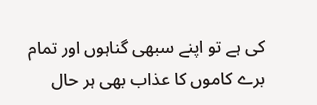کی ہے تو اپنے سبھی گناہوں اور تمام برے کاموں کا عذاب بھی ہر حال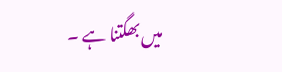میں بھگتنا ہے ۔